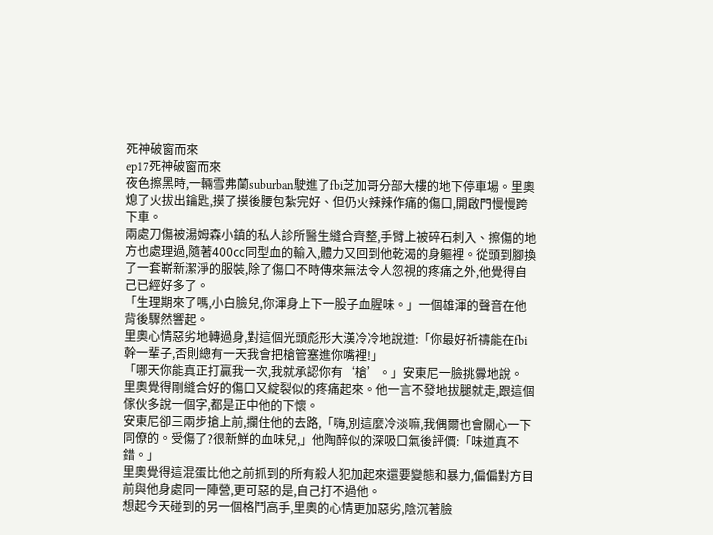死神破窗而來
ep17死神破窗而來
夜色擦黑時,一輛雪弗蘭suburban駛進了fbi芝加哥分部大樓的地下停車場。里奧熄了火拔出鑰匙,摸了摸後腰包紮完好、但仍火辣辣作痛的傷口,開啟門慢慢跨下車。
兩處刀傷被湯姆森小鎮的私人診所醫生縫合齊整,手臂上被碎石刺入、擦傷的地方也處理過,隨著400㏄同型血的輸入,體力又回到他乾渴的身軀裡。從頭到腳換了一套嶄新潔淨的服裝,除了傷口不時傳來無法令人忽視的疼痛之外,他覺得自己已經好多了。
「生理期來了嗎,小白臉兒,你渾身上下一股子血腥味。」一個雄渾的聲音在他背後驟然響起。
里奧心情惡劣地轉過身,對這個光頭彪形大漢冷冷地說道:「你最好祈禱能在fbi幹一輩子,否則總有一天我會把槍管塞進你嘴裡!」
「哪天你能真正打贏我一次,我就承認你有‘槍’。」安東尼一臉挑釁地說。
里奧覺得剛縫合好的傷口又綻裂似的疼痛起來。他一言不發地拔腿就走,跟這個傢伙多說一個字,都是正中他的下懷。
安東尼卻三兩步搶上前,攔住他的去路,「嗨,別這麼冷淡嘛,我偶爾也會關心一下同僚的。受傷了?很新鮮的血味兒,」他陶醉似的深吸口氣後評價:「味道真不錯。」
里奧覺得這混蛋比他之前抓到的所有殺人犯加起來還要變態和暴力,偏偏對方目前與他身處同一陣營,更可惡的是,自己打不過他。
想起今天碰到的另一個格鬥高手,里奧的心情更加惡劣,陰沉著臉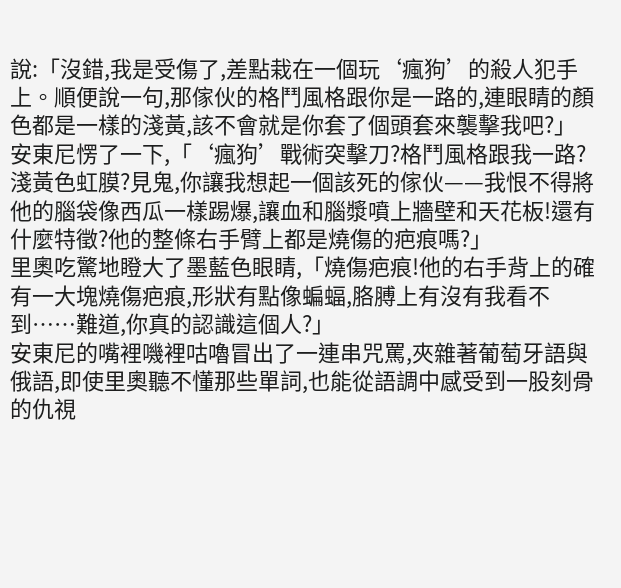說:「沒錯,我是受傷了,差點栽在一個玩‘瘋狗’的殺人犯手上。順便說一句,那傢伙的格鬥風格跟你是一路的,連眼睛的顏色都是一樣的淺黃,該不會就是你套了個頭套來襲擊我吧?」
安東尼愣了一下,「‘瘋狗’戰術突擊刀?格鬥風格跟我一路?淺黃色虹膜?見鬼,你讓我想起一個該死的傢伙——我恨不得將他的腦袋像西瓜一樣踢爆,讓血和腦漿噴上牆壁和天花板!還有什麼特徵?他的整條右手臂上都是燒傷的疤痕嗎?」
里奧吃驚地瞪大了墨藍色眼睛,「燒傷疤痕!他的右手背上的確有一大塊燒傷疤痕,形狀有點像蝙蝠,胳膊上有沒有我看不到……難道,你真的認識這個人?」
安東尼的嘴裡嘰裡咕嚕冒出了一連串咒罵,夾雜著葡萄牙語與俄語,即使里奧聽不懂那些單詞,也能從語調中感受到一股刻骨的仇視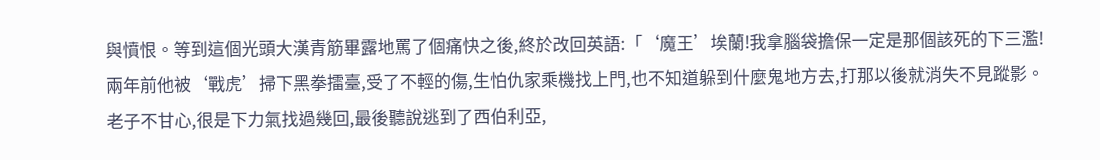與憤恨。等到這個光頭大漢青筋畢露地罵了個痛快之後,終於改回英語:「‘魔王’埃蘭!我拿腦袋擔保一定是那個該死的下三濫!兩年前他被‘戰虎’掃下黑拳擂臺,受了不輕的傷,生怕仇家乘機找上門,也不知道躲到什麼鬼地方去,打那以後就消失不見蹤影。老子不甘心,很是下力氣找過幾回,最後聽說逃到了西伯利亞,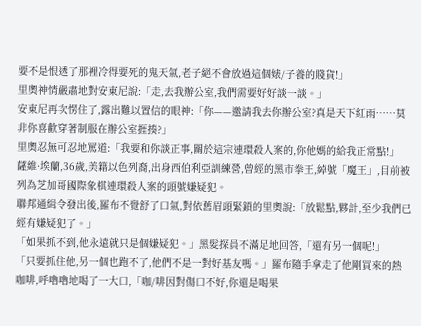要不是恨透了那裡冷得要死的鬼天氣,老子絕不會放過這個婊/子養的賤貨!」
里奧神情嚴肅地對安東尼說:「走,去我辦公室,我們需要好好談一談。」
安東尼再次愣住了,露出難以置信的眼神:「你——邀請我去你辦公室?真是天下紅雨……莫非你喜歡穿著制服在辦公室捱揍?」
里奧忍無可忍地罵道:「我要和你談正事,關於這宗連環殺人案的,你他媽的給我正常點!」
薩維·埃蘭,36歲,美籍以色列裔,出身西伯利亞訓練營,曾經的黑市拳王,綽號「魔王」,目前被列為芝加哥國際象棋連環殺人案的頭號嫌疑犯。
聯邦通緝令發出後,羅布不覺舒了口氣,對依舊眉頭緊鎖的里奧說:「放鬆點,夥計,至少我們已經有嫌疑犯了。」
「如果抓不到,他永遠就只是個嫌疑犯。」黑髮探員不滿足地回答,「還有另一個呢!」
「只要抓住他,另一個也跑不了,他們不是一對好基友嗎。」羅布隨手拿走了他剛買來的熱咖啡,呼嚕嚕地喝了一大口,「咖/啡因對傷口不好,你還是喝果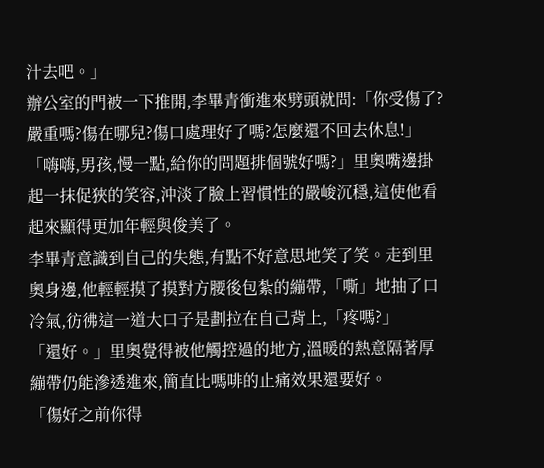汁去吧。」
辦公室的門被一下推開,李畢青衝進來劈頭就問:「你受傷了?嚴重嗎?傷在哪兒?傷口處理好了嗎?怎麼還不回去休息!」
「嗨嗨,男孩,慢一點,給你的問題排個號好嗎?」里奧嘴邊掛起一抹促狹的笑容,沖淡了臉上習慣性的嚴峻沉穩,這使他看起來顯得更加年輕與俊美了。
李畢青意識到自己的失態,有點不好意思地笑了笑。走到里奧身邊,他輕輕摸了摸對方腰後包紮的繃帶,「嘶」地抽了口冷氣,彷彿這一道大口子是劃拉在自己背上,「疼嗎?」
「還好。」里奧覺得被他觸控過的地方,溫暖的熱意隔著厚繃帶仍能滲透進來,簡直比嗎啡的止痛效果還要好。
「傷好之前你得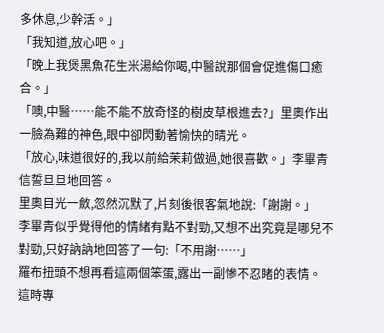多休息,少幹活。」
「我知道,放心吧。」
「晚上我煲黑魚花生米湯給你喝,中醫說那個會促進傷口癒合。」
「噢,中醫……能不能不放奇怪的樹皮草根進去?」里奧作出一臉為難的神色,眼中卻閃動著愉快的晴光。
「放心,味道很好的,我以前給茉莉做過,她很喜歡。」李畢青信誓旦旦地回答。
里奧目光一斂,忽然沉默了,片刻後很客氣地說:「謝謝。」
李畢青似乎覺得他的情緒有點不對勁,又想不出究竟是哪兒不對勁,只好訥訥地回答了一句:「不用謝……」
羅布扭頭不想再看這兩個笨蛋,露出一副慘不忍睹的表情。
這時專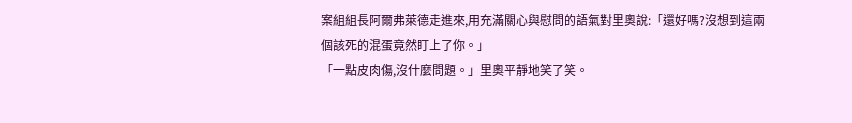案組組長阿爾弗萊德走進來,用充滿關心與慰問的語氣對里奧說:「還好嗎?沒想到這兩個該死的混蛋竟然盯上了你。」
「一點皮肉傷,沒什麼問題。」里奧平靜地笑了笑。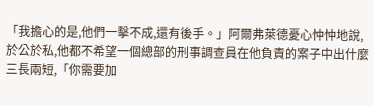「我擔心的是,他們一擊不成,還有後手。」阿爾弗萊德憂心忡忡地說,於公於私,他都不希望一個總部的刑事調查員在他負責的案子中出什麼三長兩短,「你需要加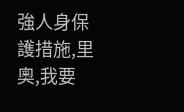強人身保護措施,里奧,我要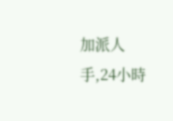加派人手,24小時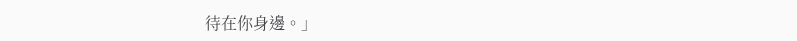待在你身邊。」